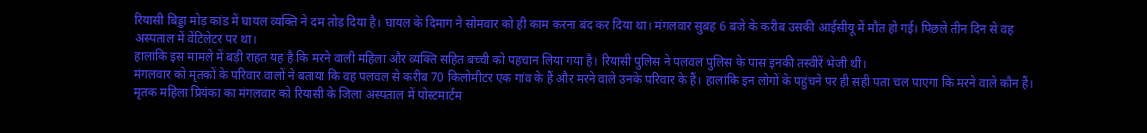रियासी बिड्डा मोड़ कांड में घायल व्यक्ति ने दम तोड़ दिया है। घायल के दिमाग ने सोमवार को ही काम करना बंद कर दिया था। मंगलवार सुबह 6 बजे के करीब उसकी आईसीयू में मौत हो गई। पिछले तीन दिन से वह अस्पताल में वेंटिलेटर पर था।
हालांकि इस मामले में बड़ी राहत यह है कि मरने वाली महिला और व्यक्ति सहित बच्ची को पहचान लिया गया है। रियासी पुलिस ने पलवल पुलिस के पास इनकी तस्वीरें भेजी थीं।
मंगलवार को मृतकों के परिवार वालों ने बताया कि वह पलवल से करीब 70 किलोमीटर एक गांव के हैं और मरने वाले उनके परिवार के हैं। हालांकि इन लोगों के पहुंचने पर ही सही पता चल पाएगा कि मरने वाले कौन हैं।
मृतक महिला प्रियंका का मंगलवार को रियासी के जिला अस्पताल में पोस्टमार्टम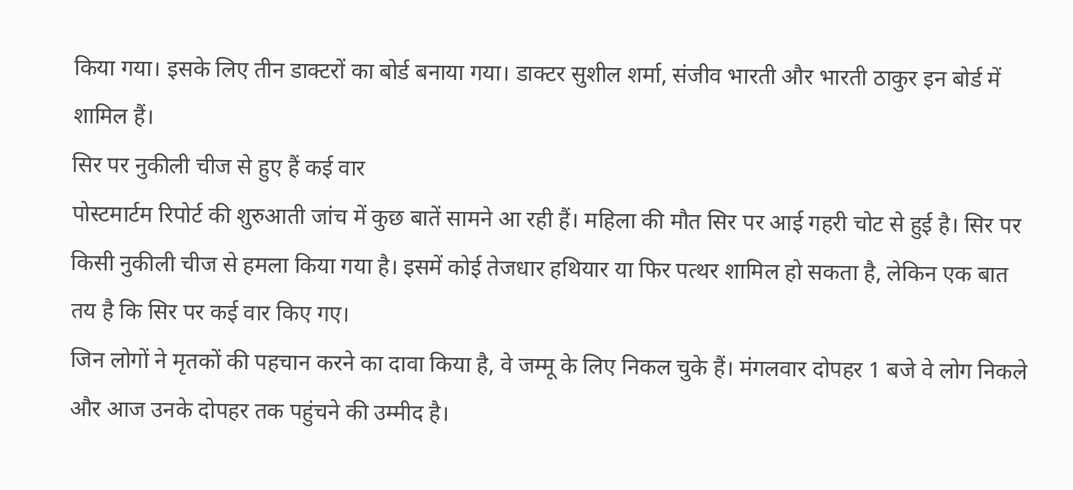किया गया। इसके लिए तीन डाक्टरों का बोर्ड बनाया गया। डाक्टर सुशील शर्मा, संजीव भारती और भारती ठाकुर इन बोर्ड में शामिल हैं।
सिर पर नुकीली चीज से हुए हैं कई वार
पोस्टमार्टम रिपोर्ट की शुरुआती जांच में कुछ बातें सामने आ रही हैं। महिला की मौत सिर पर आई गहरी चोट से हुई है। सिर पर किसी नुकीली चीज से हमला किया गया है। इसमें कोई तेजधार हथियार या फिर पत्थर शामिल हो सकता है, लेकिन एक बात तय है कि सिर पर कई वार किए गए।
जिन लोगों ने मृतकों की पहचान करने का दावा किया है, वे जम्मू के लिए निकल चुके हैं। मंगलवार दोपहर 1 बजे वे लोग निकले और आज उनके दोपहर तक पहुंचने की उम्मीद है।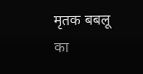मृतक बबलू का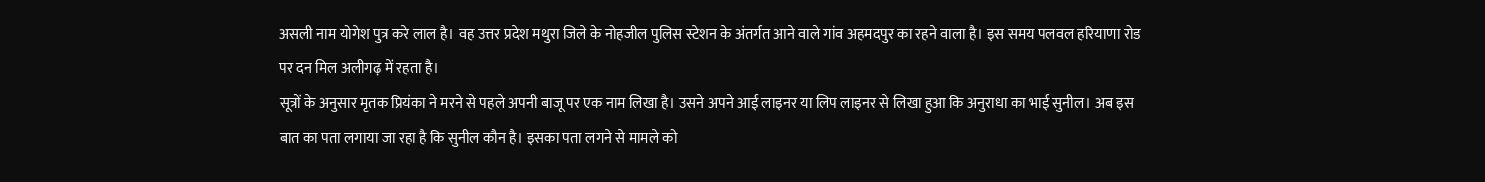असली नाम योगेश पुत्र करे लाल है। वह उत्तर प्रदेश मथुरा जिले के नोहजील पुलिस स्टेशन के अंतर्गत आने वाले गांव अहमदपुर का रहने वाला है। इस समय पलवल हरियाणा रोड पर दन मिल अलीगढ़ में रहता है।
सूत्रों के अनुसार मृतक प्रियंका ने मरने से पहले अपनी बाजू पर एक नाम लिखा है। उसने अपने आई लाइनर या लिप लाइनर से लिखा हुआ कि अनुराधा का भाई सुनील। अब इस बात का पता लगाया जा रहा है कि सुनील कौन है। इसका पता लगने से मामले को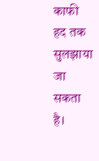काफी हद तक सुलझाया जा सकता है।